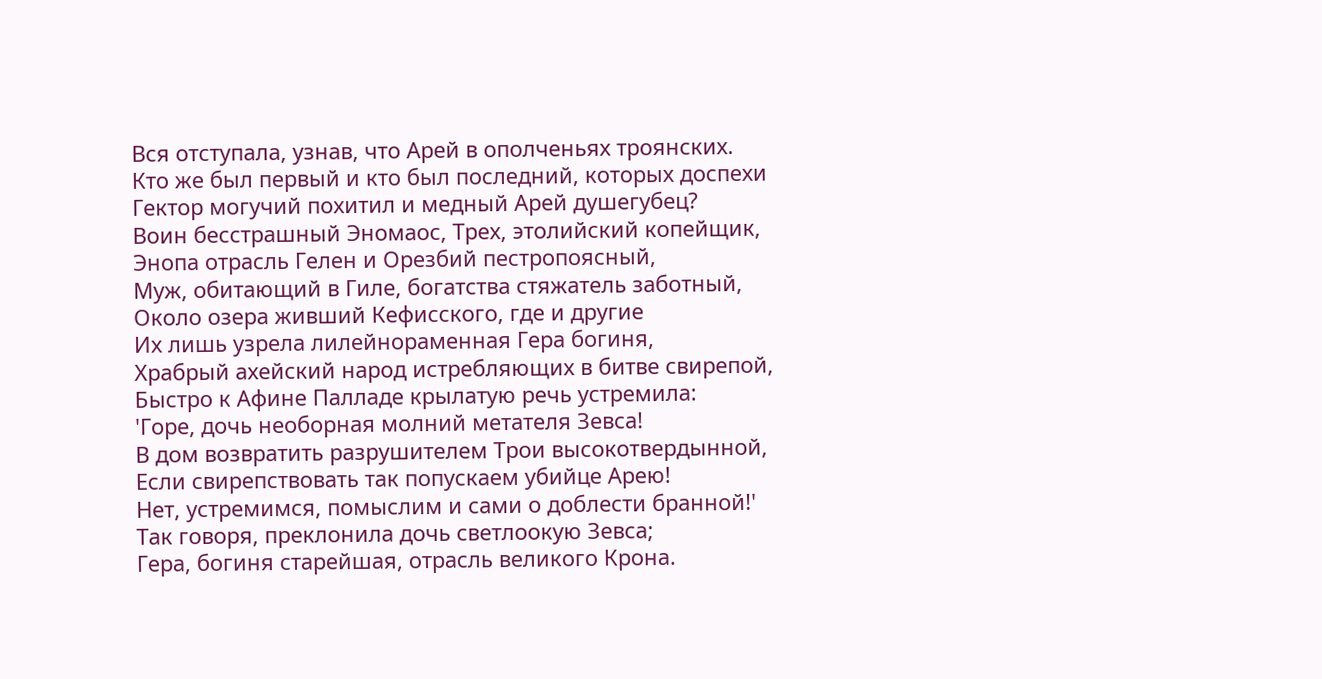Вся отступала, узнав, что Арей в ополченьях троянских.
Кто же был первый и кто был последний, которых доспехи
Гектор могучий похитил и медный Арей душегубец?
Воин бесстрашный Эномаос, Трех, этолийский копейщик,
Энопа отрасль Гелен и Орезбий пестропоясный,
Муж, обитающий в Гиле, богатства стяжатель заботный,
Около озера живший Кефисского, где и другие
Их лишь узрела лилейнораменная Гера богиня,
Храбрый ахейский народ истребляющих в битве свирепой,
Быстро к Афине Палладе крылатую речь устремила:
'Горе, дочь необорная молний метателя Зевса!
В дом возвратить разрушителем Трои высокотвердынной,
Если свирепствовать так попускаем убийце Арею!
Нет, устремимся, помыслим и сами о доблести бранной!'
Так говоря, преклонила дочь светлоокую Зевса;
Гера, богиня старейшая, отрасль великого Крона.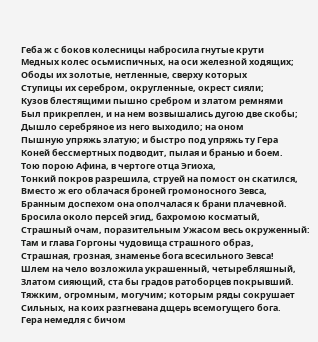Геба ж с боков колесницы набросила гнутые крути
Медных колес осьмиспичных, на оси железной ходящих;
Ободы их золотые, нетленные, сверху которых
Ступицы их серебром, округленные, окрест сияли;
Кузов блестящими пышно сребром и златом ремнями
Был прикреплен, и на нем возвышались дугою две скобы;
Дышло серебряное из него выходило; на оном
Пышную упряжь златую; и быстро под упряжь ту Гера
Коней бессмертных подводит, пылая и бранью и боем.
Тою порою Афина, в чертоге отца Эгиоха,
Тонкий покров разрешила, струей на помост он скатился,
Вместо ж его облачася броней громоносного Зевса,
Бранным доспехом она ополчалася к брани плачевной.
Бросила около персей эгид, бахромою косматый,
Страшный очам, поразительным Ужасом весь окруженный:
Там и глава Горгоны чудовища страшного образ,
Страшная, грозная, знаменье бога всесильного Зевса!
Шлем на чело возложила украшенный, четыребляшный,
Златом сияющий, ста бы градов ратоборцев покрывший.
Тяжким, огромным, могучим; которым ряды сокрушает
Сильных, на коих разгневана дщерь всемогущего бога.
Гера немедля с бичом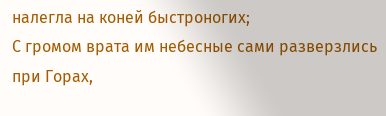налегла на коней быстроногих;
С громом врата им небесные сами разверзлись при Горах,